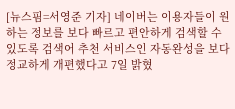[뉴스핌=서영준 기자] 네이버는 이용자들이 원하는 정보를 보다 빠르고 편안하게 검색할 수 있도록 검색어 추천 서비스인 자동완성을 보다 정교하게 개편했다고 7일 밝혔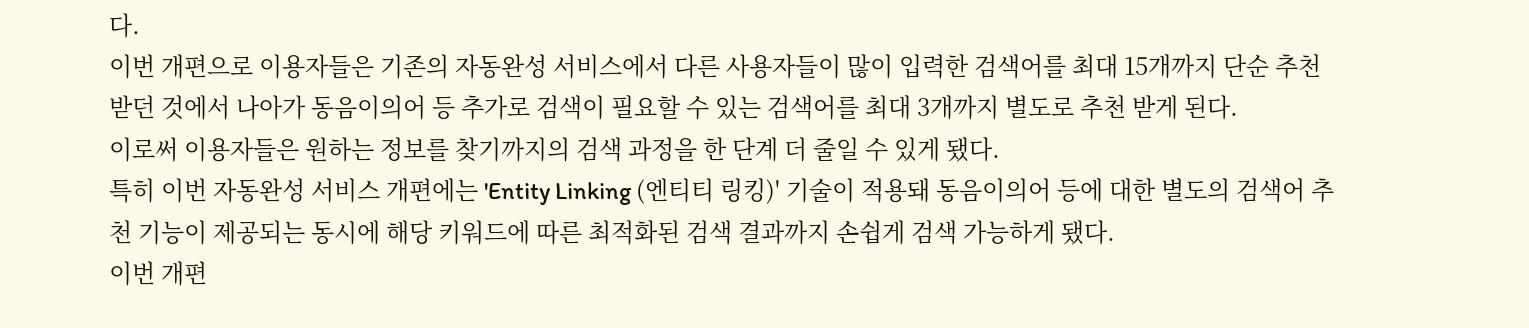다.
이번 개편으로 이용자들은 기존의 자동완성 서비스에서 다른 사용자들이 많이 입력한 검색어를 최대 15개까지 단순 추천 받던 것에서 나아가 동음이의어 등 추가로 검색이 필요할 수 있는 검색어를 최대 3개까지 별도로 추천 받게 된다.
이로써 이용자들은 원하는 정보를 찾기까지의 검색 과정을 한 단계 더 줄일 수 있게 됐다.
특히 이번 자동완성 서비스 개편에는 'Entity Linking (엔티티 링킹)' 기술이 적용돼 동음이의어 등에 대한 별도의 검색어 추천 기능이 제공되는 동시에 해당 키워드에 따른 최적화된 검색 결과까지 손쉽게 검색 가능하게 됐다.
이번 개편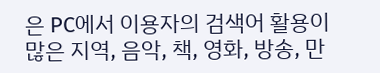은 PC에서 이용자의 검색어 활용이 많은 지역, 음악, 책, 영화, 방송, 만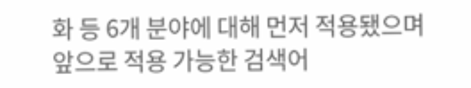화 등 6개 분야에 대해 먼저 적용됐으며 앞으로 적용 가능한 검색어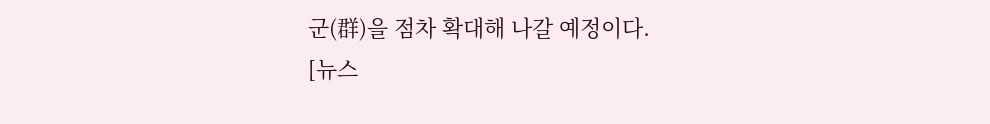군(群)을 점차 확대해 나갈 예정이다.
[뉴스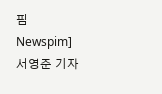핌 Newspim] 서영준 기자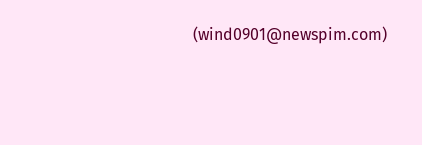(wind0901@newspim.com)